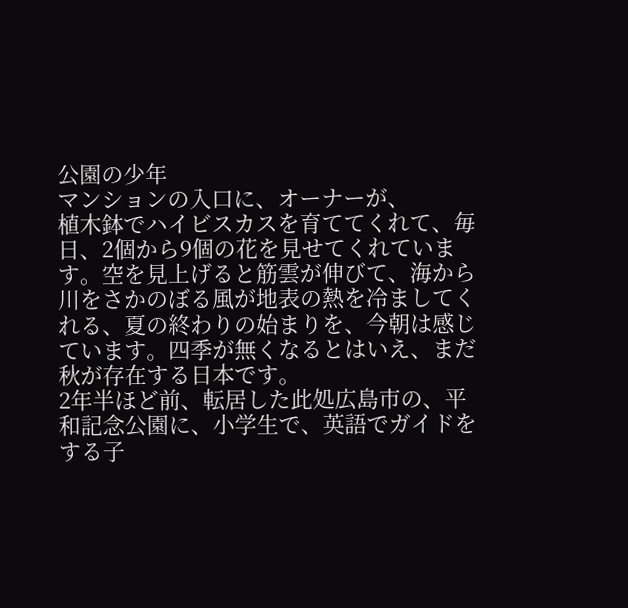公園の少年
マンションの入口に、オーナーが、
植木鉢でハイビスカスを育ててくれて、毎日、2個から9個の花を見せてくれています。空を見上げると筋雲が伸びて、海から川をさかのぼる風が地表の熱を冷ましてくれる、夏の終わりの始まりを、今朝は感じています。四季が無くなるとはいえ、まだ秋が存在する日本です。
2年半ほど前、転居した此処広島市の、平和記念公園に、小学生で、英語でガイドをする子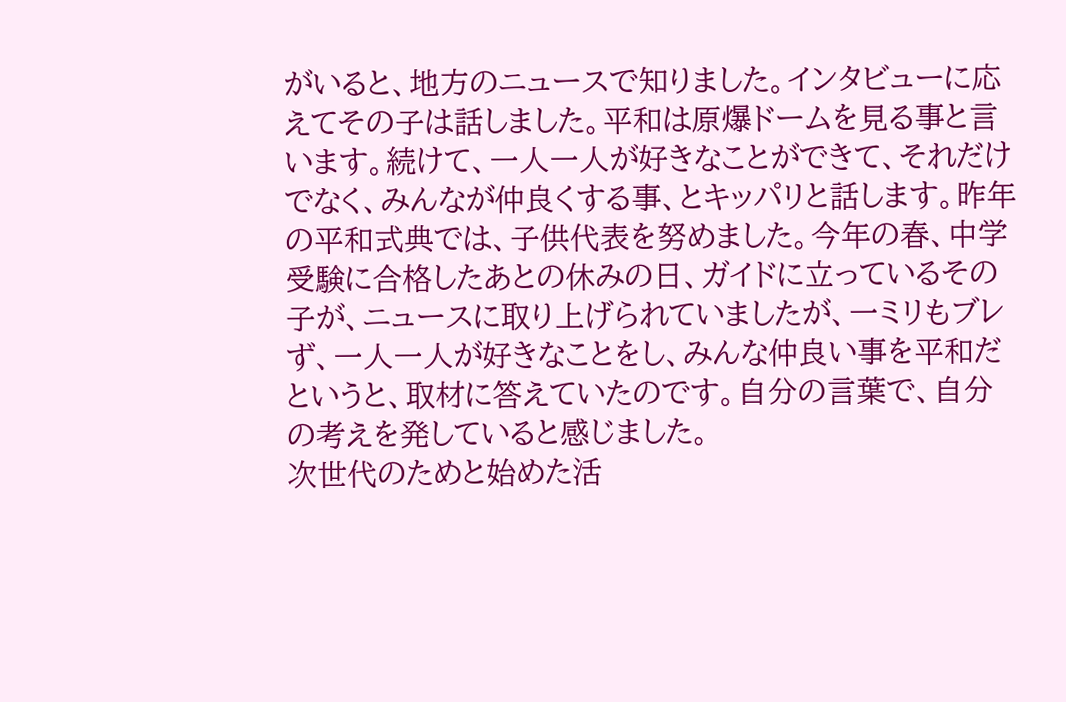がいると、地方のニュースで知りました。インタビューに応えてその子は話しました。平和は原爆ドームを見る事と言います。続けて、一人一人が好きなことができて、それだけでなく、みんなが仲良くする事、とキッパリと話します。昨年の平和式典では、子供代表を努めました。今年の春、中学受験に合格したあとの休みの日、ガイドに立っているその子が、ニュースに取り上げられていましたが、一ミリもブレず、一人一人が好きなことをし、みんな仲良い事を平和だというと、取材に答えていたのです。自分の言葉で、自分の考えを発していると感じました。
次世代のためと始めた活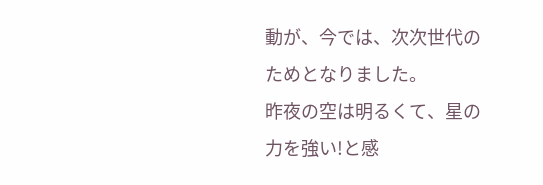動が、今では、次次世代のためとなりました。
昨夜の空は明るくて、星の力を強い!と感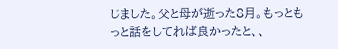じました。父と母が逝った8月。もっともっと話をしてれば良かったと、、